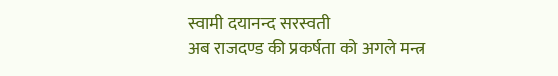स्वामी दयानन्द सरस्वती
अब राजदण्ड की प्रकर्षता को अगले मन्त्र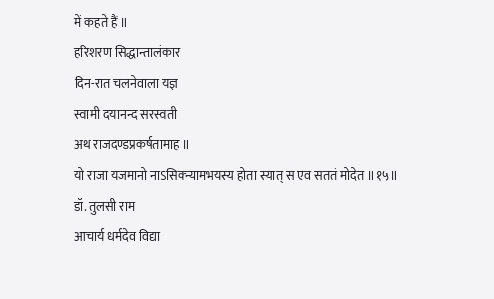में कहते हैं ॥
हरिशरण सिद्धान्तालंकार
दिन-रात चलनेवाला यज्ञ
स्वामी दयानन्द सरस्वती
अथ राजदण्डप्रकर्षतामाह ॥
यो राजा यजमानो नाऽसिक्न्यामभयस्य होता स्यात् स एव सततं मोदेत ॥१५॥
डॉ. तुलसी राम
आचार्य धर्मदेव विद्या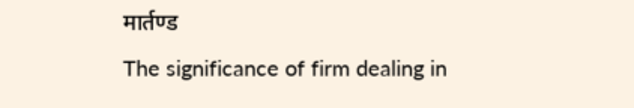मार्तण्ड
The significance of firm dealing in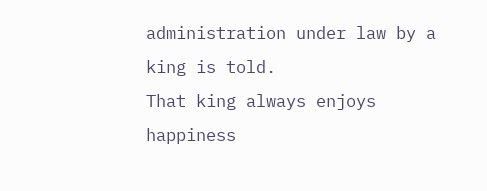administration under law by a king is told.
That king always enjoys happiness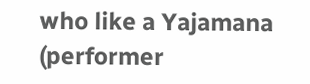who like a Yajamana (performer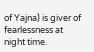of Yajna) is giver of fearlessness at night time.